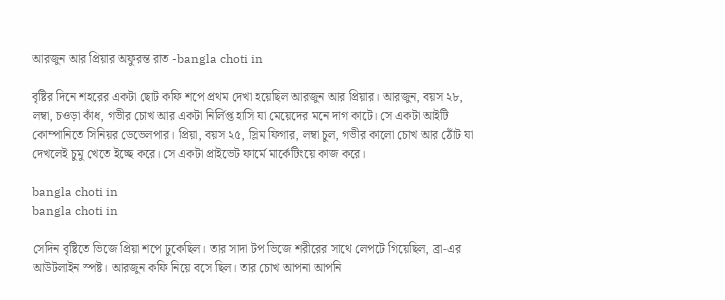আরজুন আর প্রিয়ার অফুরন্ত রাত -bangla choti in

বৃষ্টির দিনে শহরের একটা ছোট কফি শপে প্রথম দেখা হয়েছিল আরজুন আর প্রিয়ার। আরজুন, বয়স ২৮, লম্বা, চওড়া কাঁধ, গভীর চোখ আর একটা নির্লিপ্ত হাসি যা মেয়েদের মনে দাগ কাটে। সে একটা আইটি কোম্পানিতে সিনিয়র ডেভেলপার। প্রিয়া, বয়স ২৫, স্লিম ফিগার, লম্বা চুল, গভীর কালো চোখ আর ঠোঁট যা দেখলেই চুমু খেতে ইচ্ছে করে। সে একটা প্রাইভেট ফার্মে মার্কেটিংয়ে কাজ করে।

bangla choti in
bangla choti in

সেদিন বৃষ্টিতে ভিজে প্রিয়া শপে ঢুকেছিল। তার সাদা টপ ভিজে শরীরের সাথে লেপটে গিয়েছিল, ব্রা-এর আউটলাইন স্পষ্ট। আরজুন কফি নিয়ে বসে ছিল। তার চোখ আপনা আপনি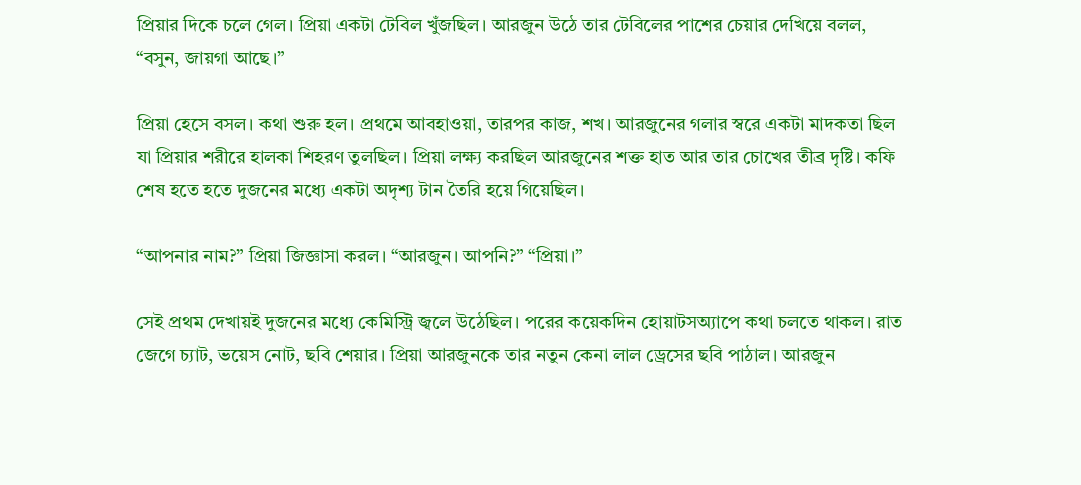প্রিয়ার দিকে চলে গেল। প্রিয়া একটা টেবিল খুঁজছিল। আরজুন উঠে তার টেবিলের পাশের চেয়ার দেখিয়ে বলল, “বসুন, জায়গা আছে।”

প্রিয়া হেসে বসল। কথা শুরু হল। প্রথমে আবহাওয়া, তারপর কাজ, শখ। আরজুনের গলার স্বরে একটা মাদকতা ছিল যা প্রিয়ার শরীরে হালকা শিহরণ তুলছিল। প্রিয়া লক্ষ্য করছিল আরজুনের শক্ত হাত আর তার চোখের তীব্র দৃষ্টি। কফি শেষ হতে হতে দুজনের মধ্যে একটা অদৃশ্য টান তৈরি হয়ে গিয়েছিল।

“আপনার নাম?” প্রিয়া জিজ্ঞাসা করল। “আরজুন। আপনি?” “প্রিয়া।”

সেই প্রথম দেখায়ই দুজনের মধ্যে কেমিস্ট্রি জ্বলে উঠেছিল। পরের কয়েকদিন হোয়াটসঅ্যাপে কথা চলতে থাকল। রাত জেগে চ্যাট, ভয়েস নোট, ছবি শেয়ার। প্রিয়া আরজুনকে তার নতুন কেনা লাল ড্রেসের ছবি পাঠাল। আরজুন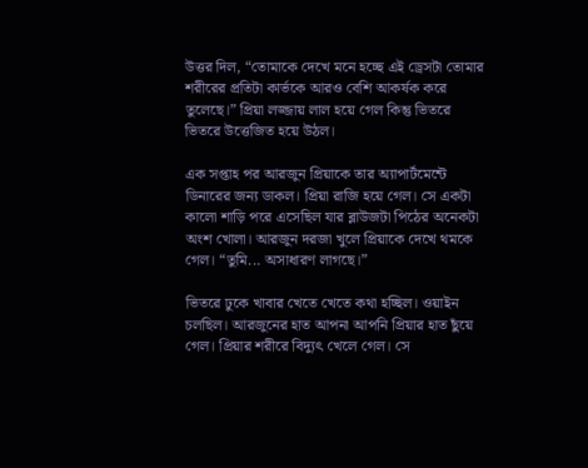উত্তর দিল, “তোমাকে দেখে মনে হচ্ছে এই ড্রেসটা তোমার শরীরের প্রতিটা কার্ভকে আরও বেশি আকর্ষক করে তুলেছে।” প্রিয়া লজ্জায় লাল হয়ে গেল কিন্তু ভিতরে ভিতরে উত্তেজিত হয়ে উঠল।

এক সপ্তাহ পর আরজুন প্রিয়াকে তার অ্যাপার্টমেন্টে ডিনারের জন্য ডাকল। প্রিয়া রাজি হয়ে গেল। সে একটা কালো শাড়ি পরে এসেছিল যার ব্লাউজটা পিঠের অনেকটা অংশ খোলা। আরজুন দরজা খুলে প্রিয়াকে দেখে থমকে গেল। “তুমি... অসাধারণ লাগছে।”

ভিতরে ঢুকে খাবার খেতে খেতে কথা হচ্ছিল। ওয়াইন চলছিল। আরজুনের হাত আপনা আপনি প্রিয়ার হাত ছুঁয়ে গেল। প্রিয়ার শরীরে বিদ্যুৎ খেলে গেল। সে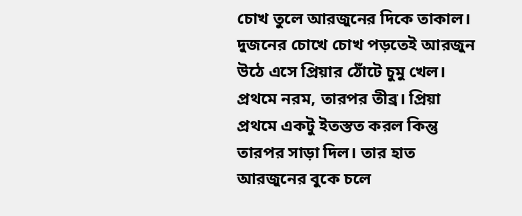চোখ তুলে আরজুনের দিকে তাকাল। দুজনের চোখে চোখ পড়তেই আরজুন উঠে এসে প্রিয়ার ঠোঁটে চুমু খেল। প্রথমে নরম, তারপর তীব্র। প্রিয়া প্রথমে একটু ইতস্তত করল কিন্তু তারপর সাড়া দিল। তার হাত আরজুনের বুকে চলে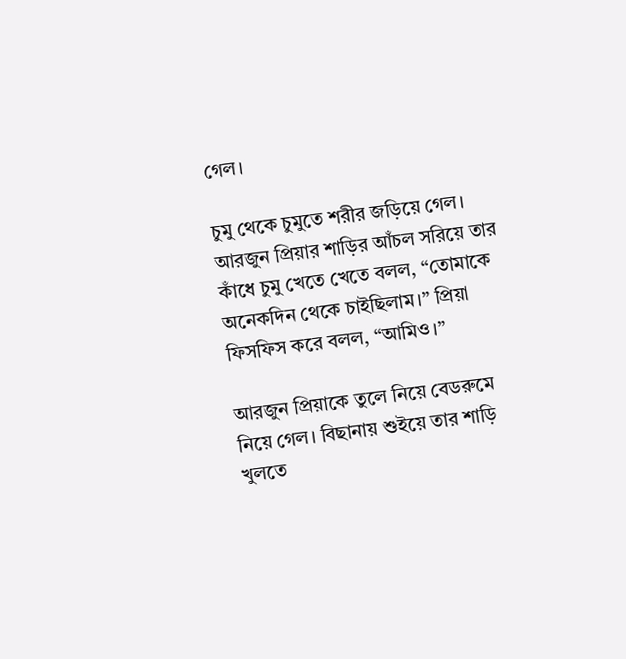গেল।

চুমু থেকে চুমুতে শরীর জড়িয়ে গেল। আরজুন প্রিয়ার শাড়ির আঁচল সরিয়ে তার কাঁধে চুমু খেতে খেতে বলল, “তোমাকে অনেকদিন থেকে চাইছিলাম।” প্রিয়া ফিসফিস করে বলল, “আমিও।”

আরজুন প্রিয়াকে তুলে নিয়ে বেডরুমে নিয়ে গেল। বিছানায় শুইয়ে তার শাড়ি খুলতে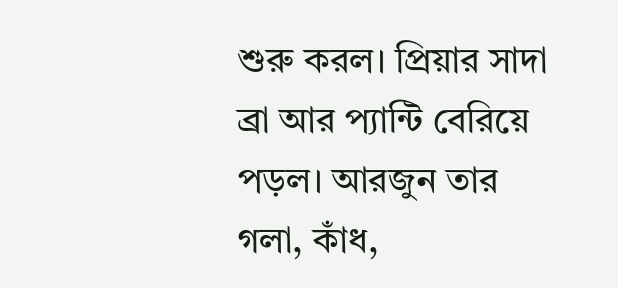শুরু করল। প্রিয়ার সাদা ব্রা আর প্যান্টি বেরিয়ে পড়ল। আরজুন তার গলা, কাঁধ,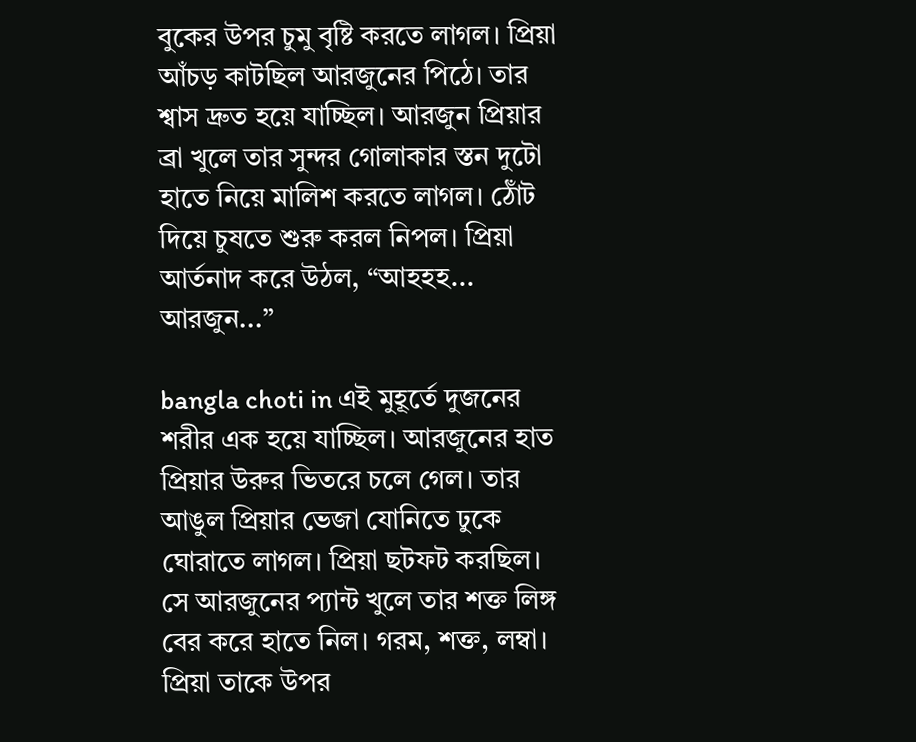বুকের উপর চুমু বৃষ্টি করতে লাগল। প্রিয়া আঁচড় কাটছিল আরজুনের পিঠে। তার শ্বাস দ্রুত হয়ে যাচ্ছিল। আরজুন প্রিয়ার ব্রা খুলে তার সুন্দর গোলাকার স্তন দুটো হাতে নিয়ে মালিশ করতে লাগল। ঠোঁট দিয়ে চুষতে শুরু করল নিপল। প্রিয়া আর্তনাদ করে উঠল, “আহহহ... আরজুন...”

bangla choti in এই মুহূর্তে দুজনের শরীর এক হয়ে যাচ্ছিল। আরজুনের হাত প্রিয়ার উরুর ভিতরে চলে গেল। তার আঙুল প্রিয়ার ভেজা যোনিতে ঢুকে ঘোরাতে লাগল। প্রিয়া ছটফট করছিল। সে আরজুনের প্যান্ট খুলে তার শক্ত লিঙ্গ বের করে হাতে নিল। গরম, শক্ত, লম্বা। প্রিয়া তাকে উপর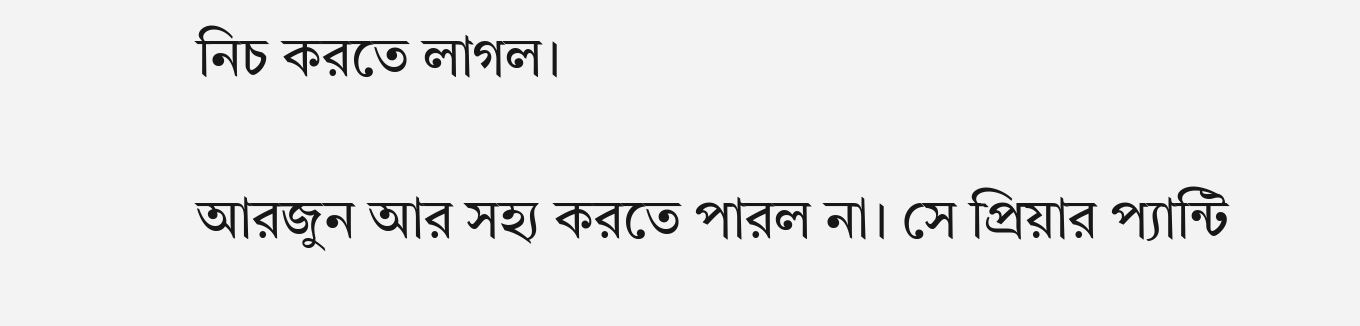নিচ করতে লাগল।

আরজুন আর সহ্য করতে পারল না। সে প্রিয়ার প্যান্টি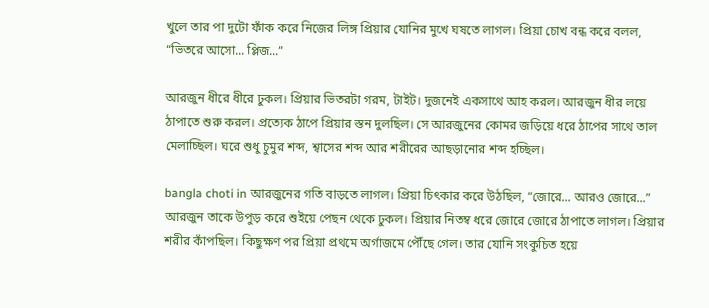খুলে তার পা দুটো ফাঁক করে নিজের লিঙ্গ প্রিয়ার যোনির মুখে ঘষতে লাগল। প্রিয়া চোখ বন্ধ করে বলল, “ভিতরে আসো... প্লিজ...”

আরজুন ধীরে ধীরে ঢুকল। প্রিয়ার ভিতরটা গরম, টাইট। দুজনেই একসাথে আহ করল। আরজুন ধীর লয়ে ঠাপাতে শুরু করল। প্রত্যেক ঠাপে প্রিয়ার স্তন দুলছিল। সে আরজুনের কোমর জড়িয়ে ধরে ঠাপের সাথে তাল মেলাচ্ছিল। ঘরে শুধু চুমুর শব্দ, শ্বাসের শব্দ আর শরীরের আছড়ানোর শব্দ হচ্ছিল।

bangla choti in আরজুনের গতি বাড়তে লাগল। প্রিয়া চিৎকার করে উঠছিল, “জোরে... আরও জোরে...” আরজুন তাকে উপুড় করে শুইয়ে পেছন থেকে ঢুকল। প্রিয়ার নিতম্ব ধরে জোরে জোরে ঠাপাতে লাগল। প্রিয়ার শরীর কাঁপছিল। কিছুক্ষণ পর প্রিয়া প্রথমে অর্গাজমে পৌঁছে গেল। তার যোনি সংকুচিত হয়ে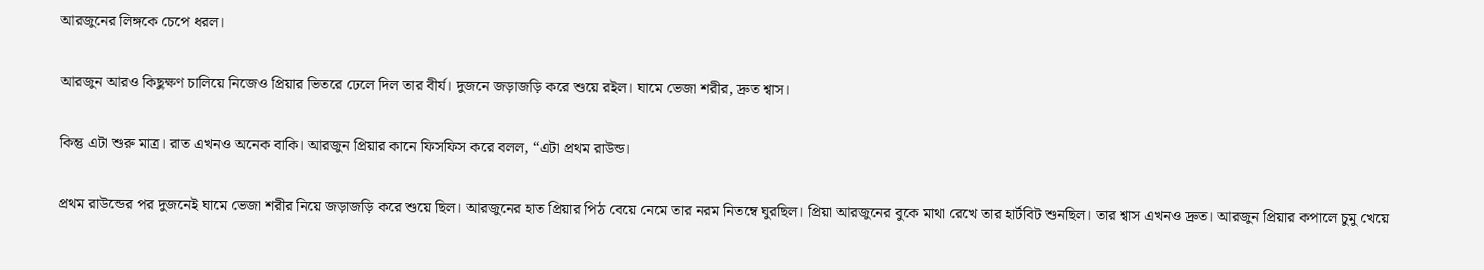আরজুনের লিঙ্গকে চেপে ধরল।

আরজুন আরও কিছুক্ষণ চালিয়ে নিজেও প্রিয়ার ভিতরে ঢেলে দিল তার বীর্য। দুজনে জড়াজড়ি করে শুয়ে রইল। ঘামে ভেজা শরীর, দ্রুত শ্বাস।

কিন্তু এটা শুরু মাত্র। রাত এখনও অনেক বাকি। আরজুন প্রিয়ার কানে ফিসফিস করে বলল, “এটা প্রথম রাউন্ড।

প্রথম রাউন্ডের পর দুজনেই ঘামে ভেজা শরীর নিয়ে জড়াজড়ি করে শুয়ে ছিল। আরজুনের হাত প্রিয়ার পিঠ বেয়ে নেমে তার নরম নিতম্বে ঘুরছিল। প্রিয়া আরজুনের বুকে মাথা রেখে তার হার্টবিট শুনছিল। তার শ্বাস এখনও দ্রুত। আরজুন প্রিয়ার কপালে চুমু খেয়ে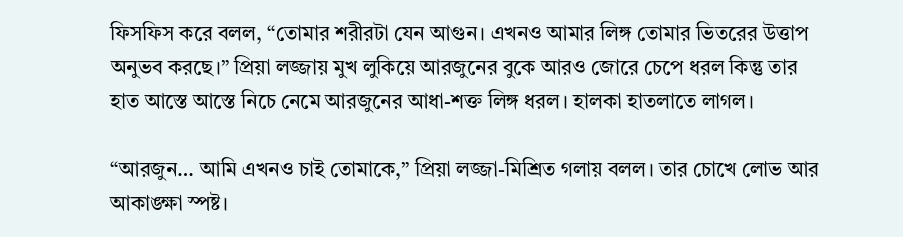ফিসফিস করে বলল, “তোমার শরীরটা যেন আগুন। এখনও আমার লিঙ্গ তোমার ভিতরের উত্তাপ অনুভব করছে।” প্রিয়া লজ্জায় মুখ লুকিয়ে আরজুনের বুকে আরও জোরে চেপে ধরল কিন্তু তার হাত আস্তে আস্তে নিচে নেমে আরজুনের আধা-শক্ত লিঙ্গ ধরল। হালকা হাতলাতে লাগল।

“আরজুন… আমি এখনও চাই তোমাকে,” প্রিয়া লজ্জা-মিশ্রিত গলায় বলল। তার চোখে লোভ আর আকাঙ্ক্ষা স্পষ্ট।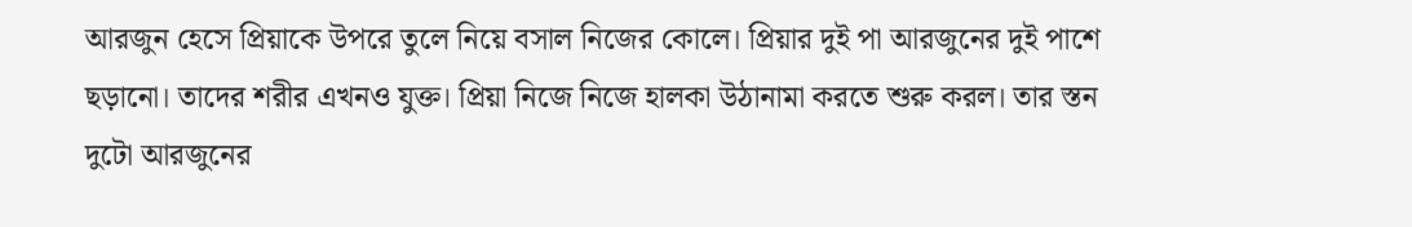আরজুন হেসে প্রিয়াকে উপরে তুলে নিয়ে বসাল নিজের কোলে। প্রিয়ার দুই পা আরজুনের দুই পাশে ছড়ানো। তাদের শরীর এখনও যুক্ত। প্রিয়া নিজে নিজে হালকা উঠানামা করতে শুরু করল। তার স্তন দুটো আরজুনের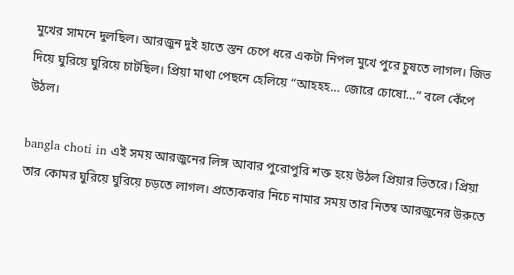মুখের সামনে দুলছিল। আরজুন দুই হাতে স্তন চেপে ধরে একটা নিপল মুখে পুরে চুষতে লাগল। জিভ দিয়ে ঘুরিয়ে ঘুরিয়ে চাটছিল। প্রিয়া মাথা পেছনে হেলিয়ে “আহহহ… জোরে চোষো…” বলে কেঁপে উঠল।

bangla choti in এই সময় আরজুনের লিঙ্গ আবার পুরোপুরি শক্ত হয়ে উঠল প্রিয়ার ভিতরে। প্রিয়া তার কোমর ঘুরিয়ে ঘুরিয়ে চড়তে লাগল। প্রত্যেকবার নিচে নামার সময় তার নিতম্ব আরজুনের উরুতে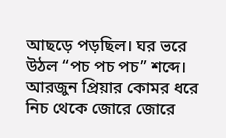আছড়ে পড়ছিল। ঘর ভরে উঠল “পচ পচ পচ” শব্দে। আরজুন প্রিয়ার কোমর ধরে নিচ থেকে জোরে জোরে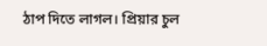ঠাপ দিতে লাগল। প্রিয়ার চুল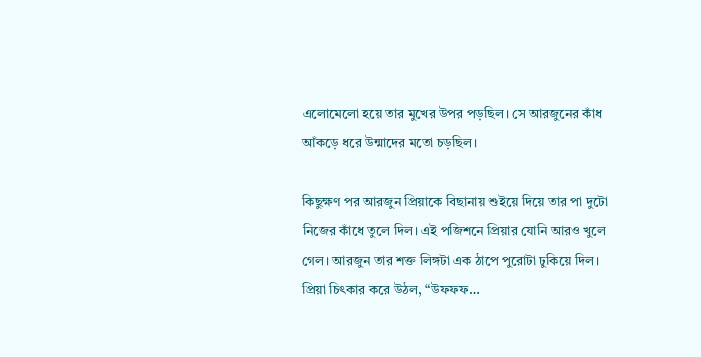এলোমেলো হয়ে তার মুখের উপর পড়ছিল। সে আরজুনের কাঁধ আঁকড়ে ধরে উন্মাদের মতো চড়ছিল।

কিছুক্ষণ পর আরজুন প্রিয়াকে বিছানায় শুইয়ে দিয়ে তার পা দুটো নিজের কাঁধে তুলে দিল। এই পজিশনে প্রিয়ার যোনি আরও খুলে গেল। আরজুন তার শক্ত লিঙ্গটা এক ঠাপে পুরোটা ঢুকিয়ে দিল। প্রিয়া চিৎকার করে উঠল, “উফফফ…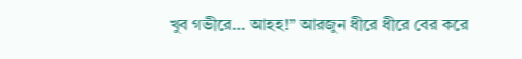খুব গভীরে… আহহ!” আরজুন ধীরে ধীরে বের করে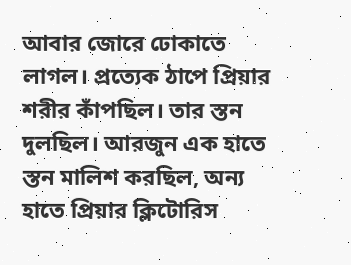আবার জোরে ঢোকাতে লাগল। প্রত্যেক ঠাপে প্রিয়ার শরীর কাঁপছিল। তার স্তন দুলছিল। আরজুন এক হাতে স্তন মালিশ করছিল, অন্য হাতে প্রিয়ার ক্লিটোরিস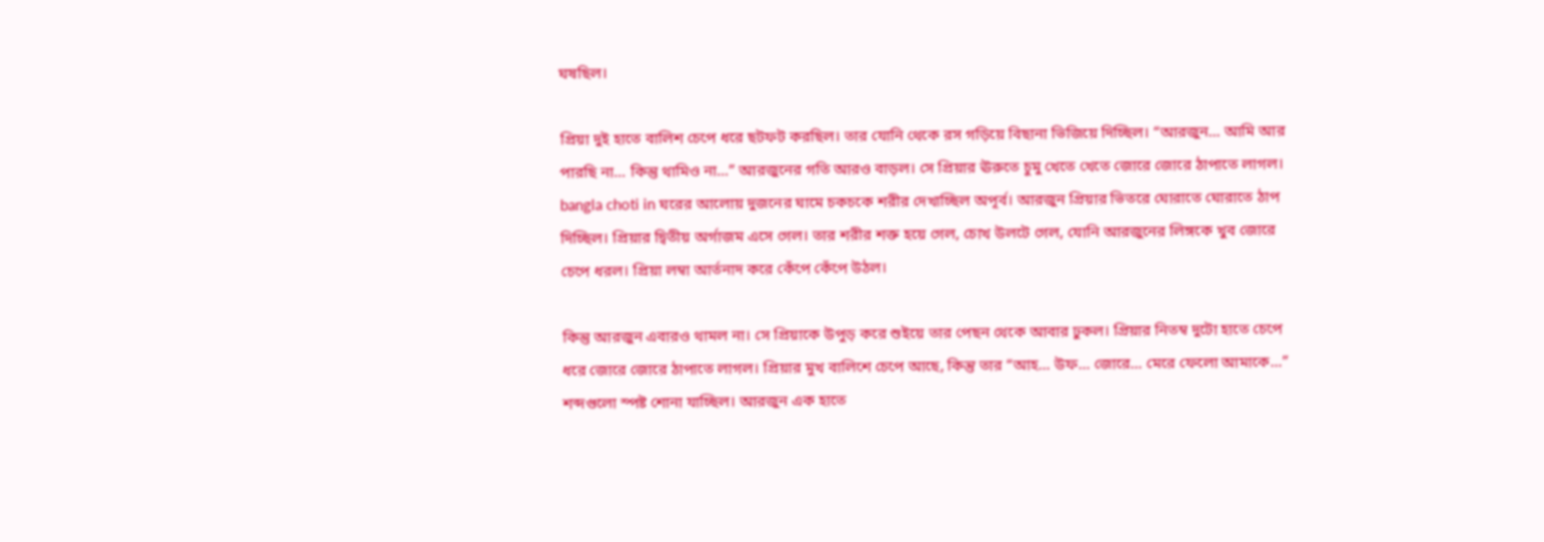ঘষছিল।

প্রিয়া দুই হাতে বালিশ চেপে ধরে ছটফট করছিল। তার যোনি থেকে রস গড়িয়ে বিছানা ভিজিয়ে দিচ্ছিল। “আরজুন… আমি আর পারছি না… কিন্তু থামিও না…” আরজুনের গতি আরও বাড়ল। সে প্রিয়ার ঊরুতে চুমু খেতে খেতে জোরে জোরে ঠাপাতে লাগল। bangla choti in ঘরের আলোয় দুজনের ঘামে চকচকে শরীর দেখাচ্ছিল অপূর্ব। আরজুন প্রিয়ার ভিতরে ঘোরাতে ঘোরাতে ঠাপ দিচ্ছিল। প্রিয়ার দ্বিতীয় অর্গাজম এসে গেল। তার শরীর শক্ত হয়ে গেল, চোখ উলটে গেল, যোনি আরজুনের লিঙ্গকে খুব জোরে চেপে ধরল। প্রিয়া লম্বা আর্তনাদ করে কেঁপে কেঁপে উঠল।

কিন্তু আরজুন এবারও থামল না। সে প্রিয়াকে উপুড় করে শুইয়ে তার পেছন থেকে আবার ঢুকল। প্রিয়ার নিতম্ব দুটো হাতে চেপে ধরে জোরে জোরে ঠাপাতে লাগল। প্রিয়ার মুখ বালিশে চেপে আছে, কিন্তু তার “আহ… উফ… জোরে… মেরে ফেলো আমাকে…” শব্দগুলো স্পষ্ট শোনা যাচ্ছিল। আরজুন এক হাতে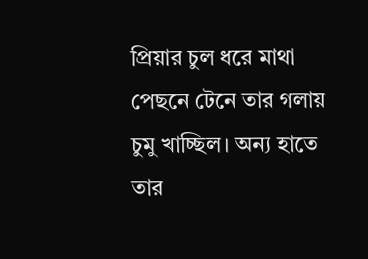প্রিয়ার চুল ধরে মাথা পেছনে টেনে তার গলায় চুমু খাচ্ছিল। অন্য হাতে তার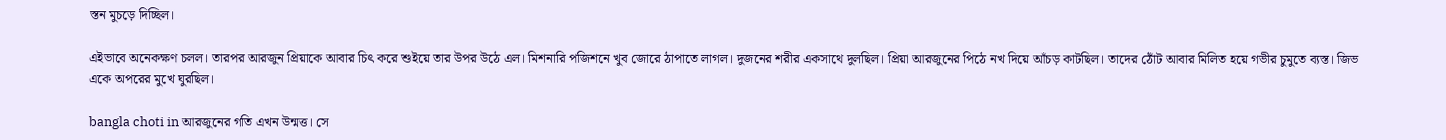স্তন মুচড়ে দিচ্ছিল।

এইভাবে অনেকক্ষণ চলল। তারপর আরজুন প্রিয়াকে আবার চিৎ করে শুইয়ে তার উপর উঠে এল। মিশনারি পজিশনে খুব জোরে ঠাপাতে লাগল। দুজনের শরীর একসাথে দুলছিল। প্রিয়া আরজুনের পিঠে নখ দিয়ে আঁচড় কাটছিল। তাদের ঠোঁট আবার মিলিত হয়ে গভীর চুমুতে ব্যস্ত। জিভ একে অপরের মুখে ঘুরছিল।

bangla choti in আরজুনের গতি এখন উন্মত্ত। সে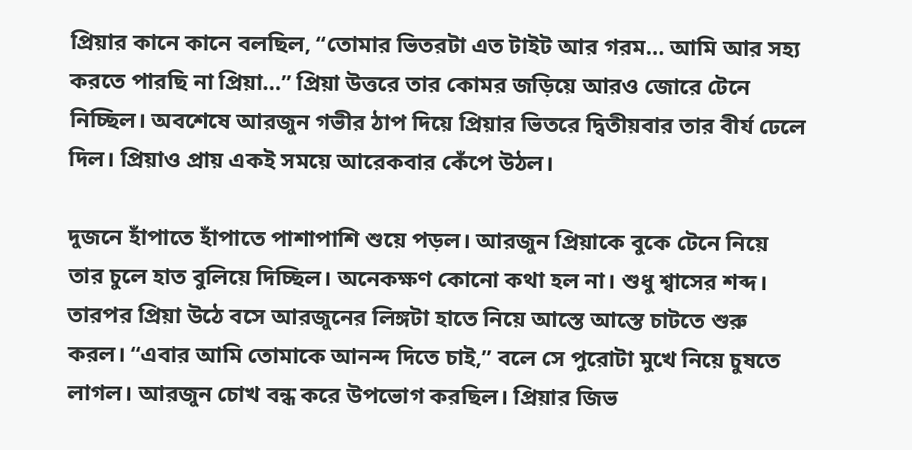প্রিয়ার কানে কানে বলছিল, “তোমার ভিতরটা এত টাইট আর গরম… আমি আর সহ্য করতে পারছি না প্রিয়া…” প্রিয়া উত্তরে তার কোমর জড়িয়ে আরও জোরে টেনে নিচ্ছিল। অবশেষে আরজুন গভীর ঠাপ দিয়ে প্রিয়ার ভিতরে দ্বিতীয়বার তার বীর্য ঢেলে দিল। প্রিয়াও প্রায় একই সময়ে আরেকবার কেঁপে উঠল।

দুজনে হাঁপাতে হাঁপাতে পাশাপাশি শুয়ে পড়ল। আরজুন প্রিয়াকে বুকে টেনে নিয়ে তার চুলে হাত বুলিয়ে দিচ্ছিল। অনেকক্ষণ কোনো কথা হল না। শুধু শ্বাসের শব্দ। তারপর প্রিয়া উঠে বসে আরজুনের লিঙ্গটা হাতে নিয়ে আস্তে আস্তে চাটতে শুরু করল। “এবার আমি তোমাকে আনন্দ দিতে চাই,” বলে সে পুরোটা মুখে নিয়ে চুষতে লাগল। আরজুন চোখ বন্ধ করে উপভোগ করছিল। প্রিয়ার জিভ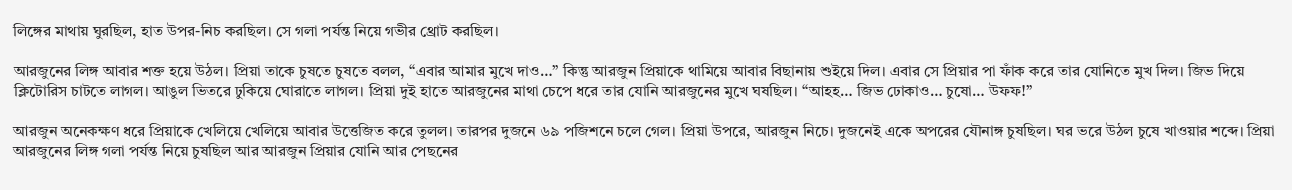লিঙ্গের মাথায় ঘুরছিল, হাত উপর-নিচ করছিল। সে গলা পর্যন্ত নিয়ে গভীর থ্রোট করছিল।

আরজুনের লিঙ্গ আবার শক্ত হয়ে উঠল। প্রিয়া তাকে চুষতে চুষতে বলল, “এবার আমার মুখে দাও…” কিন্তু আরজুন প্রিয়াকে থামিয়ে আবার বিছানায় শুইয়ে দিল। এবার সে প্রিয়ার পা ফাঁক করে তার যোনিতে মুখ দিল। জিভ দিয়ে ক্লিটোরিস চাটতে লাগল। আঙুল ভিতরে ঢুকিয়ে ঘোরাতে লাগল। প্রিয়া দুই হাতে আরজুনের মাথা চেপে ধরে তার যোনি আরজুনের মুখে ঘষছিল। “আহহ… জিভ ঢোকাও… চুষো… উফফ!”

আরজুন অনেকক্ষণ ধরে প্রিয়াকে খেলিয়ে খেলিয়ে আবার উত্তেজিত করে তুলল। তারপর দুজনে ৬৯ পজিশনে চলে গেল। প্রিয়া উপরে, আরজুন নিচে। দুজনেই একে অপরের যৌনাঙ্গ চুষছিল। ঘর ভরে উঠল চুষে খাওয়ার শব্দে। প্রিয়া আরজুনের লিঙ্গ গলা পর্যন্ত নিয়ে চুষছিল আর আরজুন প্রিয়ার যোনি আর পেছনের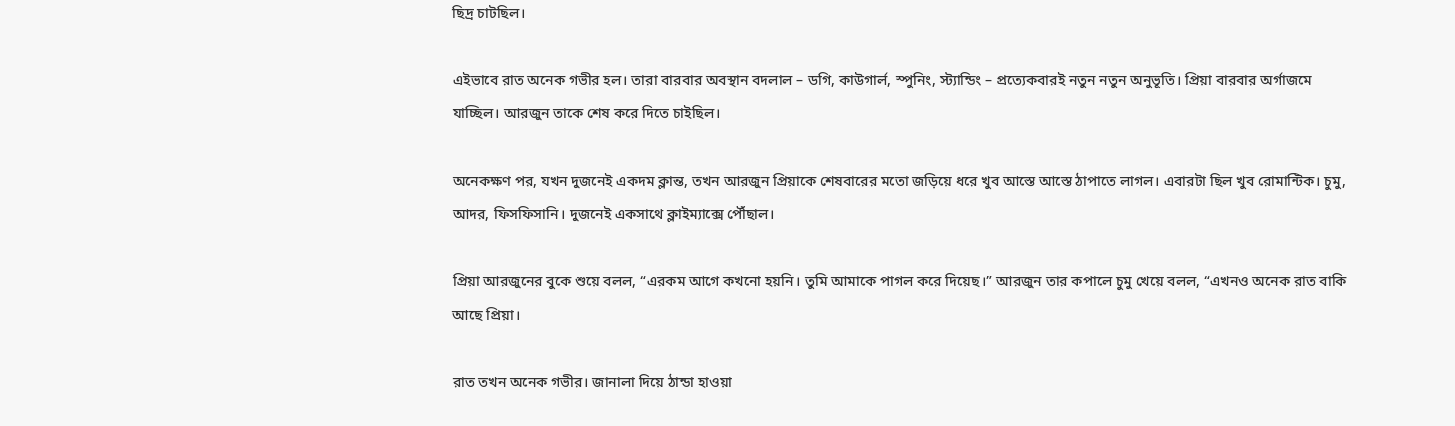ছিদ্র চাটছিল।

এইভাবে রাত অনেক গভীর হল। তারা বারবার অবস্থান বদলাল – ডগি, কাউগার্ল, স্পুনিং, স্ট্যান্ডিং – প্রত্যেকবারই নতুন নতুন অনুভূতি। প্রিয়া বারবার অর্গাজমে যাচ্ছিল। আরজুন তাকে শেষ করে দিতে চাইছিল।

অনেকক্ষণ পর, যখন দুজনেই একদম ক্লান্ত, তখন আরজুন প্রিয়াকে শেষবারের মতো জড়িয়ে ধরে খুব আস্তে আস্তে ঠাপাতে লাগল। এবারটা ছিল খুব রোমান্টিক। চুমু, আদর, ফিসফিসানি। দুজনেই একসাথে ক্লাইম্যাক্সে পৌঁছাল।

প্রিয়া আরজুনের বুকে শুয়ে বলল, “এরকম আগে কখনো হয়নি। তুমি আমাকে পাগল করে দিয়েছ।” আরজুন তার কপালে চুমু খেয়ে বলল, “এখনও অনেক রাত বাকি আছে প্রিয়া।

রাত তখন অনেক গভীর। জানালা দিয়ে ঠান্ডা হাওয়া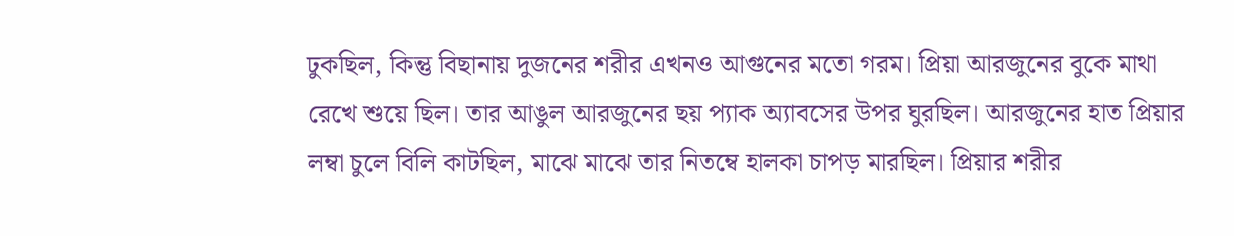ঢুকছিল, কিন্তু বিছানায় দুজনের শরীর এখনও আগুনের মতো গরম। প্রিয়া আরজুনের বুকে মাথা রেখে শুয়ে ছিল। তার আঙুল আরজুনের ছয় প্যাক অ্যাবসের উপর ঘুরছিল। আরজুনের হাত প্রিয়ার লম্বা চুলে বিলি কাটছিল, মাঝে মাঝে তার নিতম্বে হালকা চাপড় মারছিল। প্রিয়ার শরীর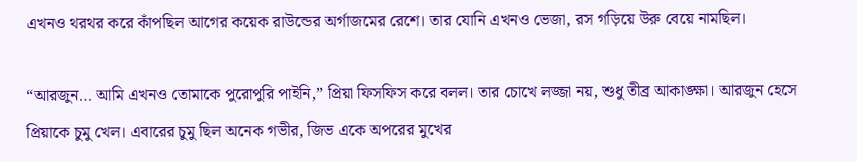এখনও থরথর করে কাঁপছিল আগের কয়েক রাউন্ডের অর্গাজমের রেশে। তার যোনি এখনও ভেজা, রস গড়িয়ে উরু বেয়ে নামছিল।

“আরজুন… আমি এখনও তোমাকে পুরোপুরি পাইনি,” প্রিয়া ফিসফিস করে বলল। তার চোখে লজ্জা নয়, শুধু তীব্র আকাঙ্ক্ষা। আরজুন হেসে প্রিয়াকে চুমু খেল। এবারের চুমু ছিল অনেক গভীর, জিভ একে অপরের মুখের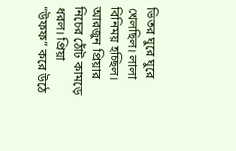ভিতর ঘুরে ঘুরে খেলছিল। লালা বিনিময় হচ্ছিল। আরজুন প্রিয়ার নিচের ঠোঁট কামড়ে ধরল। প্রিয়া “উফফ” করে উঠে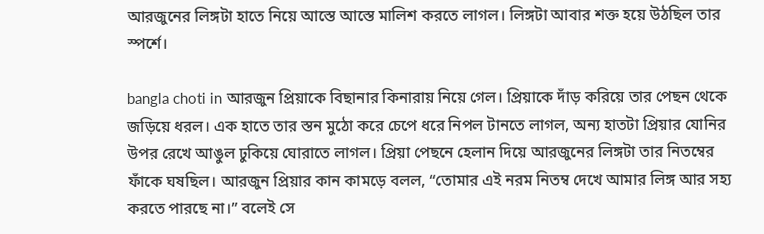আরজুনের লিঙ্গটা হাতে নিয়ে আস্তে আস্তে মালিশ করতে লাগল। লিঙ্গটা আবার শক্ত হয়ে উঠছিল তার স্পর্শে।

bangla choti in আরজুন প্রিয়াকে বিছানার কিনারায় নিয়ে গেল। প্রিয়াকে দাঁড় করিয়ে তার পেছন থেকে জড়িয়ে ধরল। এক হাতে তার স্তন মুঠো করে চেপে ধরে নিপল টানতে লাগল, অন্য হাতটা প্রিয়ার যোনির উপর রেখে আঙুল ঢুকিয়ে ঘোরাতে লাগল। প্রিয়া পেছনে হেলান দিয়ে আরজুনের লিঙ্গটা তার নিতম্বের ফাঁকে ঘষছিল। আরজুন প্রিয়ার কান কামড়ে বলল, “তোমার এই নরম নিতম্ব দেখে আমার লিঙ্গ আর সহ্য করতে পারছে না।” বলেই সে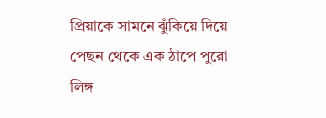প্রিয়াকে সামনে ঝুঁকিয়ে দিয়ে পেছন থেকে এক ঠাপে পুরো লিঙ্গ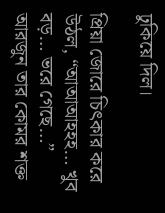ঢুকিয়ে দিল।

প্রিয়া জোরে চিৎকার করে উঠল, “আআআহহহ… খুব বড়… ভরে গেছে…” আরজুন তার কোমর শক্ত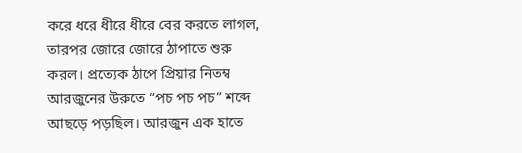করে ধরে ধীরে ধীরে বের করতে লাগল, তারপর জোরে জোরে ঠাপাতে শুরু করল। প্রত্যেক ঠাপে প্রিয়ার নিতম্ব আরজুনের উরুতে “পচ পচ পচ” শব্দে আছড়ে পড়ছিল। আরজুন এক হাতে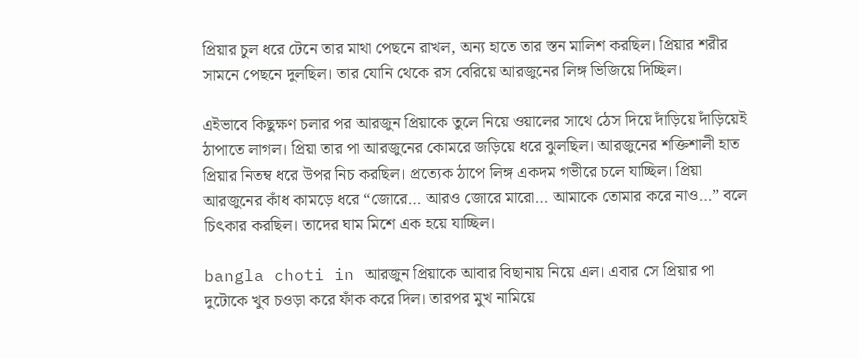প্রিয়ার চুল ধরে টেনে তার মাথা পেছনে রাখল, অন্য হাতে তার স্তন মালিশ করছিল। প্রিয়ার শরীর সামনে পেছনে দুলছিল। তার যোনি থেকে রস বেরিয়ে আরজুনের লিঙ্গ ভিজিয়ে দিচ্ছিল।

এইভাবে কিছুক্ষণ চলার পর আরজুন প্রিয়াকে তুলে নিয়ে ওয়ালের সাথে ঠেস দিয়ে দাঁড়িয়ে দাঁড়িয়েই ঠাপাতে লাগল। প্রিয়া তার পা আরজুনের কোমরে জড়িয়ে ধরে ঝুলছিল। আরজুনের শক্তিশালী হাত প্রিয়ার নিতম্ব ধরে উপর নিচ করছিল। প্রত্যেক ঠাপে লিঙ্গ একদম গভীরে চলে যাচ্ছিল। প্রিয়া আরজুনের কাঁধ কামড়ে ধরে “জোরে… আরও জোরে মারো… আমাকে তোমার করে নাও…” বলে চিৎকার করছিল। তাদের ঘাম মিশে এক হয়ে যাচ্ছিল।

bangla choti in আরজুন প্রিয়াকে আবার বিছানায় নিয়ে এল। এবার সে প্রিয়ার পা দুটোকে খুব চওড়া করে ফাঁক করে দিল। তারপর মুখ নামিয়ে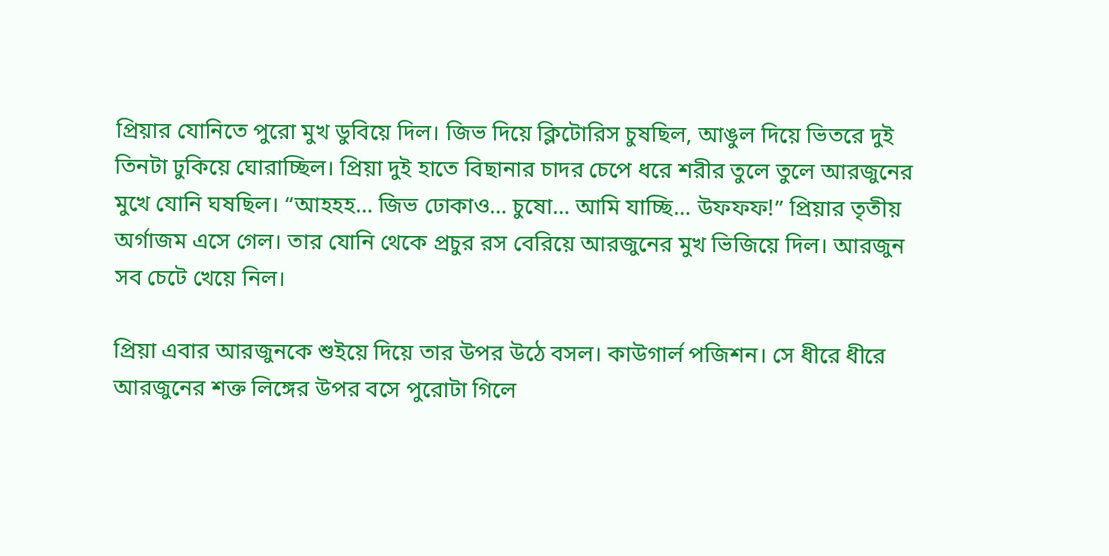প্রিয়ার যোনিতে পুরো মুখ ডুবিয়ে দিল। জিভ দিয়ে ক্লিটোরিস চুষছিল, আঙুল দিয়ে ভিতরে দুই তিনটা ঢুকিয়ে ঘোরাচ্ছিল। প্রিয়া দুই হাতে বিছানার চাদর চেপে ধরে শরীর তুলে তুলে আরজুনের মুখে যোনি ঘষছিল। “আহহহ… জিভ ঢোকাও… চুষো… আমি যাচ্ছি… উফফফ!” প্রিয়ার তৃতীয় অর্গাজম এসে গেল। তার যোনি থেকে প্রচুর রস বেরিয়ে আরজুনের মুখ ভিজিয়ে দিল। আরজুন সব চেটে খেয়ে নিল।

প্রিয়া এবার আরজুনকে শুইয়ে দিয়ে তার উপর উঠে বসল। কাউগার্ল পজিশন। সে ধীরে ধীরে আরজুনের শক্ত লিঙ্গের উপর বসে পুরোটা গিলে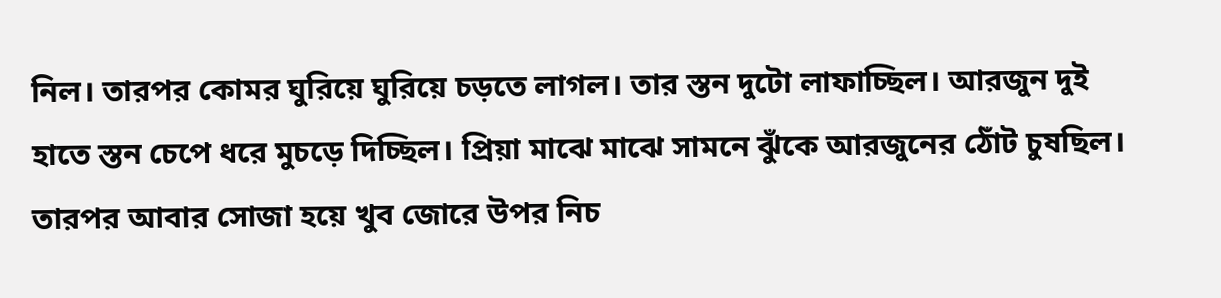নিল। তারপর কোমর ঘুরিয়ে ঘুরিয়ে চড়তে লাগল। তার স্তন দুটো লাফাচ্ছিল। আরজুন দুই হাতে স্তন চেপে ধরে মুচড়ে দিচ্ছিল। প্রিয়া মাঝে মাঝে সামনে ঝুঁকে আরজুনের ঠোঁট চুষছিল। তারপর আবার সোজা হয়ে খুব জোরে উপর নিচ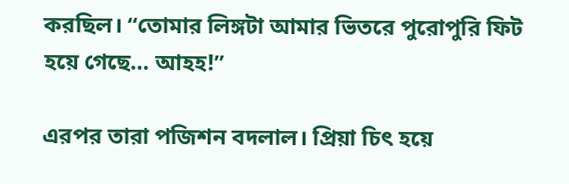করছিল। “তোমার লিঙ্গটা আমার ভিতরে পুরোপুরি ফিট হয়ে গেছে… আহহ!”

এরপর তারা পজিশন বদলাল। প্রিয়া চিৎ হয়ে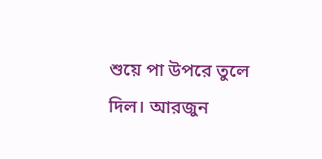শুয়ে পা উপরে তুলে দিল। আরজুন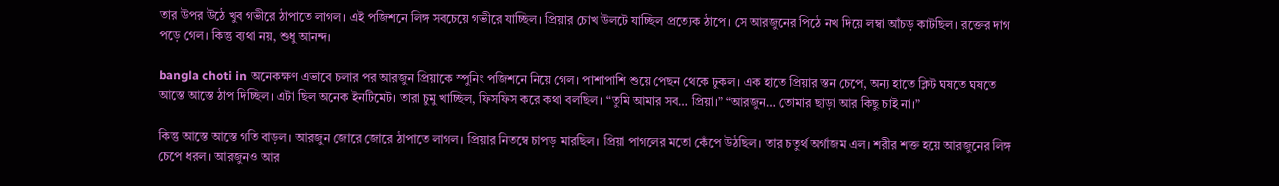তার উপর উঠে খুব গভীরে ঠাপাতে লাগল। এই পজিশনে লিঙ্গ সবচেয়ে গভীরে যাচ্ছিল। প্রিয়ার চোখ উলটে যাচ্ছিল প্রত্যেক ঠাপে। সে আরজুনের পিঠে নখ দিয়ে লম্বা আঁচড় কাটছিল। রক্তের দাগ পড়ে গেল। কিন্তু ব্যথা নয়, শুধু আনন্দ।

bangla choti in অনেকক্ষণ এভাবে চলার পর আরজুন প্রিয়াকে স্পুনিং পজিশনে নিয়ে গেল। পাশাপাশি শুয়ে পেছন থেকে ঢুকল। এক হাতে প্রিয়ার স্তন চেপে, অন্য হাতে ক্লিট ঘষতে ঘষতে আস্তে আস্তে ঠাপ দিচ্ছিল। এটা ছিল অনেক ইনটিমেট। তারা চুমু খাচ্ছিল, ফিসফিস করে কথা বলছিল। “তুমি আমার সব… প্রিয়া।” “আরজুন… তোমার ছাড়া আর কিছু চাই না।”

কিন্তু আস্তে আস্তে গতি বাড়ল। আরজুন জোরে জোরে ঠাপাতে লাগল। প্রিয়ার নিতম্বে চাপড় মারছিল। প্রিয়া পাগলের মতো কেঁপে উঠছিল। তার চতুর্থ অর্গাজম এল। শরীর শক্ত হয়ে আরজুনের লিঙ্গ চেপে ধরল। আরজুনও আর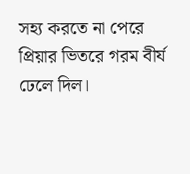সহ্য করতে না পেরে প্রিয়ার ভিতরে গরম বীর্য ঢেলে দিল।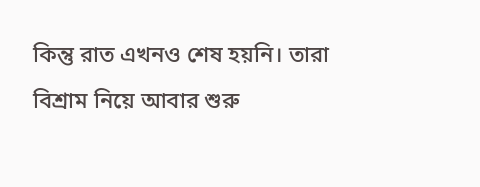কিন্তু রাত এখনও শেষ হয়নি। তারা বিশ্রাম নিয়ে আবার শুরু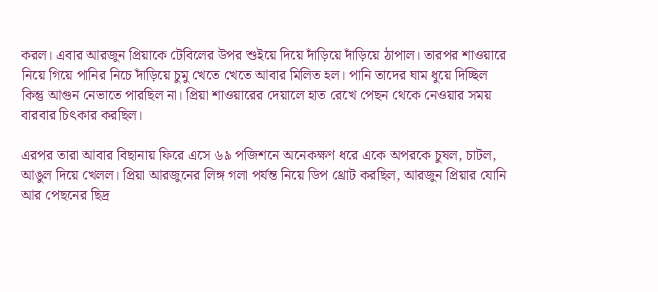করল। এবার আরজুন প্রিয়াকে টেবিলের উপর শুইয়ে দিয়ে দাঁড়িয়ে দাঁড়িয়ে ঠাপাল। তারপর শাওয়ারে নিয়ে গিয়ে পানির নিচে দাঁড়িয়ে চুমু খেতে খেতে আবার মিলিত হল। পানি তাদের ঘাম ধুয়ে দিচ্ছিল কিন্তু আগুন নেভাতে পারছিল না। প্রিয়া শাওয়ারের দেয়ালে হাত রেখে পেছন থেকে নেওয়ার সময় বারবার চিৎকার করছিল।

এরপর তারা আবার বিছানায় ফিরে এসে ৬৯ পজিশনে অনেকক্ষণ ধরে একে অপরকে চুষল, চাটল, আঙুল দিয়ে খেলল। প্রিয়া আরজুনের লিঙ্গ গলা পর্যন্ত নিয়ে ডিপ থ্রোট করছিল, আরজুন প্রিয়ার যোনি আর পেছনের ছিদ্র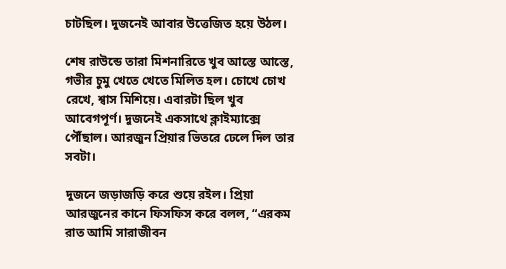চাটছিল। দুজনেই আবার উত্তেজিত হয়ে উঠল।

শেষ রাউন্ডে তারা মিশনারিতে খুব আস্তে আস্তে, গভীর চুমু খেতে খেতে মিলিত হল। চোখে চোখ রেখে, শ্বাস মিশিয়ে। এবারটা ছিল খুব আবেগপূর্ণ। দুজনেই একসাথে ক্লাইম্যাক্সে পৌঁছাল। আরজুন প্রিয়ার ভিতরে ঢেলে দিল তার সবটা।

দুজনে জড়াজড়ি করে শুয়ে রইল। প্রিয়া আরজুনের কানে ফিসফিস করে বলল, “এরকম রাত আমি সারাজীবন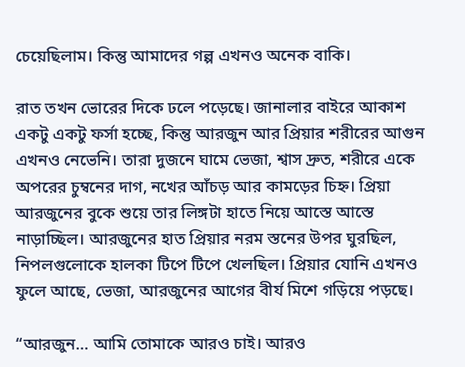চেয়েছিলাম। কিন্তু আমাদের গল্প এখনও অনেক বাকি।

রাত তখন ভোরের দিকে ঢলে পড়েছে। জানালার বাইরে আকাশ একটু একটু ফর্সা হচ্ছে, কিন্তু আরজুন আর প্রিয়ার শরীরের আগুন এখনও নেভেনি। তারা দুজনে ঘামে ভেজা, শ্বাস দ্রুত, শরীরে একে অপরের চুম্বনের দাগ, নখের আঁচড় আর কামড়ের চিহ্ন। প্রিয়া আরজুনের বুকে শুয়ে তার লিঙ্গটা হাতে নিয়ে আস্তে আস্তে নাড়াচ্ছিল। আরজুনের হাত প্রিয়ার নরম স্তনের উপর ঘুরছিল, নিপলগুলোকে হালকা টিপে টিপে খেলছিল। প্রিয়ার যোনি এখনও ফুলে আছে, ভেজা, আরজুনের আগের বীর্য মিশে গড়িয়ে পড়ছে।

“আরজুন… আমি তোমাকে আরও চাই। আরও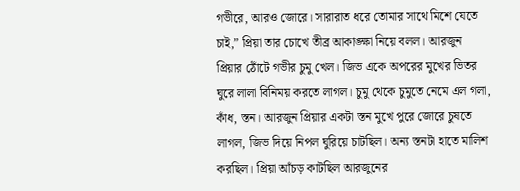গভীরে, আরও জোরে। সারারাত ধরে তোমার সাথে মিশে যেতে চাই,” প্রিয়া তার চোখে তীব্র আকাঙ্ক্ষা নিয়ে বলল। আরজুন প্রিয়ার ঠোঁটে গভীর চুমু খেল। জিভ একে অপরের মুখের ভিতর ঘুরে লালা বিনিময় করতে লাগল। চুমু থেকে চুমুতে নেমে এল গলা, কাঁধ, স্তন। আরজুন প্রিয়ার একটা স্তন মুখে পুরে জোরে চুষতে লাগল, জিভ দিয়ে নিপল ঘুরিয়ে চাটছিল। অন্য স্তনটা হাতে মালিশ করছিল। প্রিয়া আঁচড় কাটছিল আরজুনের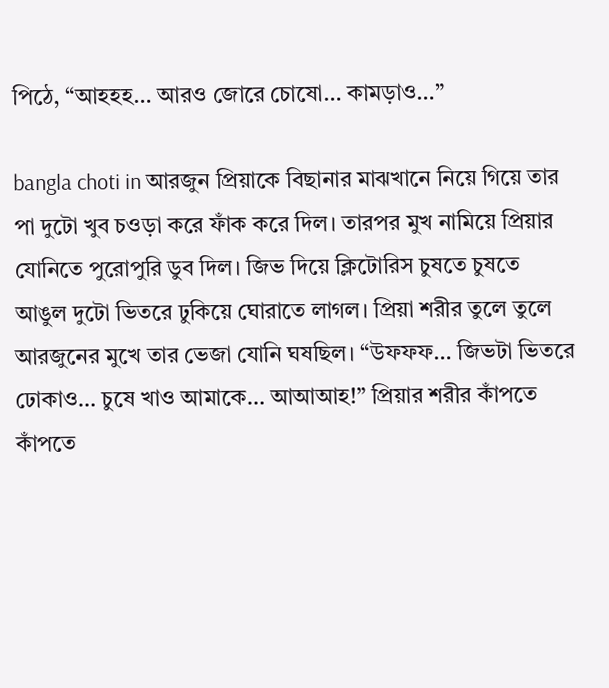পিঠে, “আহহহ… আরও জোরে চোষো… কামড়াও…”

bangla choti in আরজুন প্রিয়াকে বিছানার মাঝখানে নিয়ে গিয়ে তার পা দুটো খুব চওড়া করে ফাঁক করে দিল। তারপর মুখ নামিয়ে প্রিয়ার যোনিতে পুরোপুরি ডুব দিল। জিভ দিয়ে ক্লিটোরিস চুষতে চুষতে আঙুল দুটো ভিতরে ঢুকিয়ে ঘোরাতে লাগল। প্রিয়া শরীর তুলে তুলে আরজুনের মুখে তার ভেজা যোনি ঘষছিল। “উফফফ… জিভটা ভিতরে ঢোকাও… চুষে খাও আমাকে… আআআহ!” প্রিয়ার শরীর কাঁপতে কাঁপতে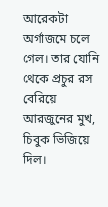আরেকটা অর্গাজমে চলে গেল। তার যোনি থেকে প্রচুর রস বেরিয়ে আরজুনের মুখ, চিবুক ভিজিয়ে দিল।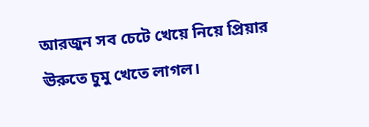আরজুন সব চেটে খেয়ে নিয়ে প্রিয়ার ঊরুতে চুমু খেতে লাগল।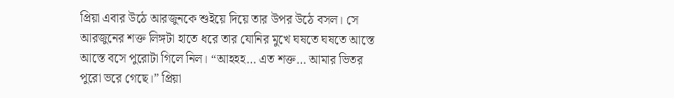প্রিয়া এবার উঠে আরজুনকে শুইয়ে দিয়ে তার উপর উঠে বসল। সে আরজুনের শক্ত লিঙ্গটা হাতে ধরে তার যোনির মুখে ঘষতে ঘষতে আস্তে আস্তে বসে পুরোটা গিলে নিল। “আহহহ… এত শক্ত… আমার ভিতর পুরো ভরে গেছে।” প্রিয়া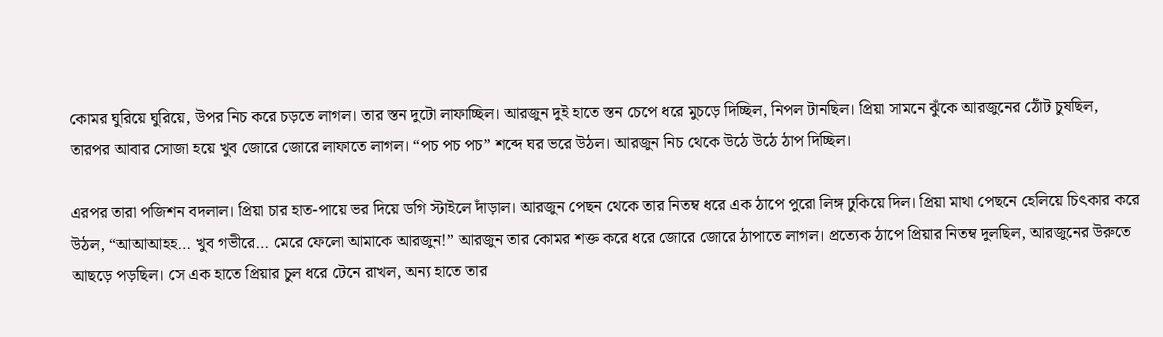কোমর ঘুরিয়ে ঘুরিয়ে, উপর নিচ করে চড়তে লাগল। তার স্তন দুটো লাফাচ্ছিল। আরজুন দুই হাতে স্তন চেপে ধরে মুচড়ে দিচ্ছিল, নিপল টানছিল। প্রিয়া সামনে ঝুঁকে আরজুনের ঠোঁট চুষছিল, তারপর আবার সোজা হয়ে খুব জোরে জোরে লাফাতে লাগল। “পচ পচ পচ” শব্দে ঘর ভরে উঠল। আরজুন নিচ থেকে উঠে উঠে ঠাপ দিচ্ছিল।

এরপর তারা পজিশন বদলাল। প্রিয়া চার হাত-পায়ে ভর দিয়ে ডগি স্টাইলে দাঁড়াল। আরজুন পেছন থেকে তার নিতম্ব ধরে এক ঠাপে পুরো লিঙ্গ ঢুকিয়ে দিল। প্রিয়া মাথা পেছনে হেলিয়ে চিৎকার করে উঠল, “আআআহহ… খুব গভীরে… মেরে ফেলো আমাকে আরজুন!” আরজুন তার কোমর শক্ত করে ধরে জোরে জোরে ঠাপাতে লাগল। প্রত্যেক ঠাপে প্রিয়ার নিতম্ব দুলছিল, আরজুনের উরুতে আছড়ে পড়ছিল। সে এক হাতে প্রিয়ার চুল ধরে টেনে রাখল, অন্য হাতে তার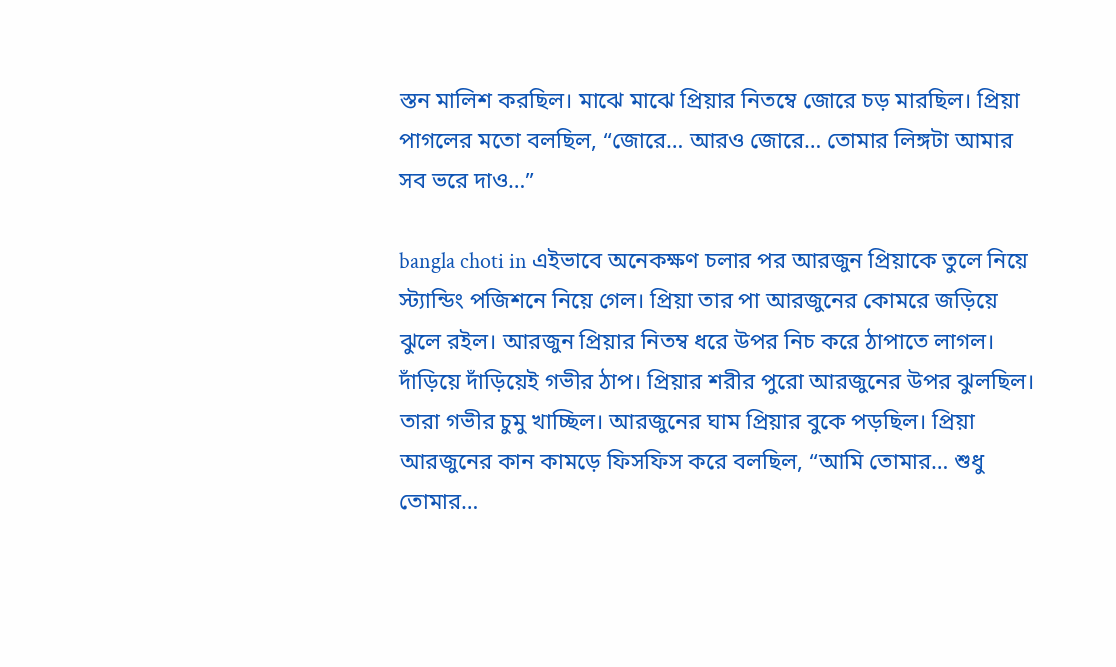স্তন মালিশ করছিল। মাঝে মাঝে প্রিয়ার নিতম্বে জোরে চড় মারছিল। প্রিয়া পাগলের মতো বলছিল, “জোরে… আরও জোরে… তোমার লিঙ্গটা আমার সব ভরে দাও…”

bangla choti in এইভাবে অনেকক্ষণ চলার পর আরজুন প্রিয়াকে তুলে নিয়ে স্ট্যান্ডিং পজিশনে নিয়ে গেল। প্রিয়া তার পা আরজুনের কোমরে জড়িয়ে ঝুলে রইল। আরজুন প্রিয়ার নিতম্ব ধরে উপর নিচ করে ঠাপাতে লাগল। দাঁড়িয়ে দাঁড়িয়েই গভীর ঠাপ। প্রিয়ার শরীর পুরো আরজুনের উপর ঝুলছিল। তারা গভীর চুমু খাচ্ছিল। আরজুনের ঘাম প্রিয়ার বুকে পড়ছিল। প্রিয়া আরজুনের কান কামড়ে ফিসফিস করে বলছিল, “আমি তোমার… শুধু তোমার…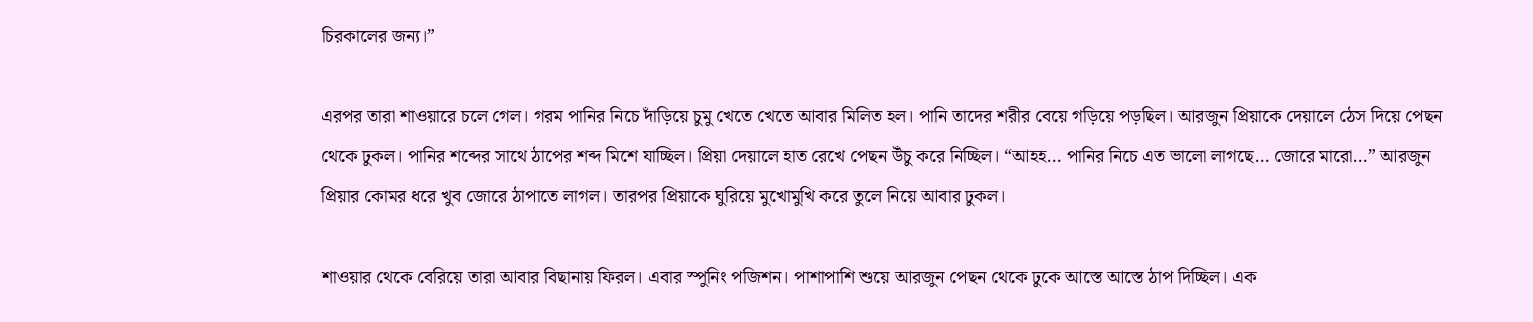চিরকালের জন্য।”

এরপর তারা শাওয়ারে চলে গেল। গরম পানির নিচে দাঁড়িয়ে চুমু খেতে খেতে আবার মিলিত হল। পানি তাদের শরীর বেয়ে গড়িয়ে পড়ছিল। আরজুন প্রিয়াকে দেয়ালে ঠেস দিয়ে পেছন থেকে ঢুকল। পানির শব্দের সাথে ঠাপের শব্দ মিশে যাচ্ছিল। প্রিয়া দেয়ালে হাত রেখে পেছন উঁচু করে নিচ্ছিল। “আহহ… পানির নিচে এত ভালো লাগছে… জোরে মারো…” আরজুন প্রিয়ার কোমর ধরে খুব জোরে ঠাপাতে লাগল। তারপর প্রিয়াকে ঘুরিয়ে মুখোমুখি করে তুলে নিয়ে আবার ঢুকল।

শাওয়ার থেকে বেরিয়ে তারা আবার বিছানায় ফিরল। এবার স্পুনিং পজিশন। পাশাপাশি শুয়ে আরজুন পেছন থেকে ঢুকে আস্তে আস্তে ঠাপ দিচ্ছিল। এক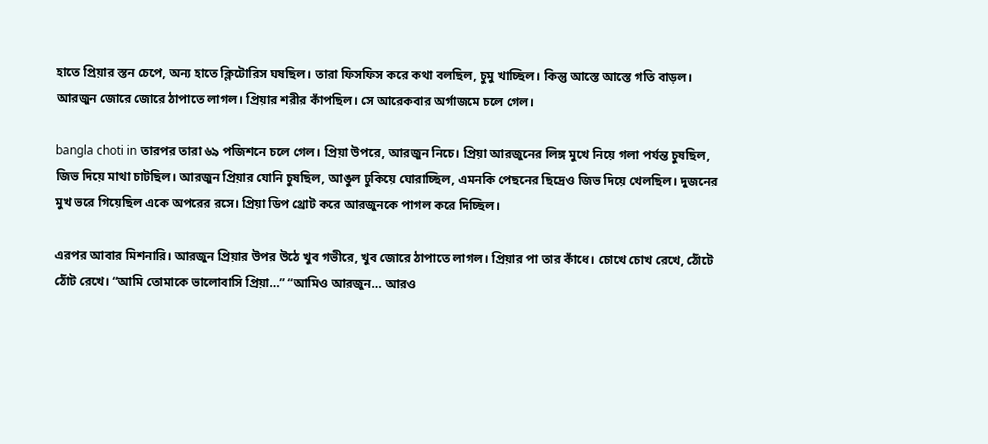হাতে প্রিয়ার স্তন চেপে, অন্য হাতে ক্লিটোরিস ঘষছিল। তারা ফিসফিস করে কথা বলছিল, চুমু খাচ্ছিল। কিন্তু আস্তে আস্তে গতি বাড়ল। আরজুন জোরে জোরে ঠাপাতে লাগল। প্রিয়ার শরীর কাঁপছিল। সে আরেকবার অর্গাজমে চলে গেল।

bangla choti in তারপর তারা ৬৯ পজিশনে চলে গেল। প্রিয়া উপরে, আরজুন নিচে। প্রিয়া আরজুনের লিঙ্গ মুখে নিয়ে গলা পর্যন্ত চুষছিল, জিভ দিয়ে মাথা চাটছিল। আরজুন প্রিয়ার যোনি চুষছিল, আঙুল ঢুকিয়ে ঘোরাচ্ছিল, এমনকি পেছনের ছিদ্রেও জিভ দিয়ে খেলছিল। দুজনের মুখ ভরে গিয়েছিল একে অপরের রসে। প্রিয়া ডিপ থ্রোট করে আরজুনকে পাগল করে দিচ্ছিল।

এরপর আবার মিশনারি। আরজুন প্রিয়ার উপর উঠে খুব গভীরে, খুব জোরে ঠাপাতে লাগল। প্রিয়ার পা তার কাঁধে। চোখে চোখ রেখে, ঠোঁটে ঠোঁট রেখে। “আমি তোমাকে ভালোবাসি প্রিয়া…” “আমিও আরজুন… আরও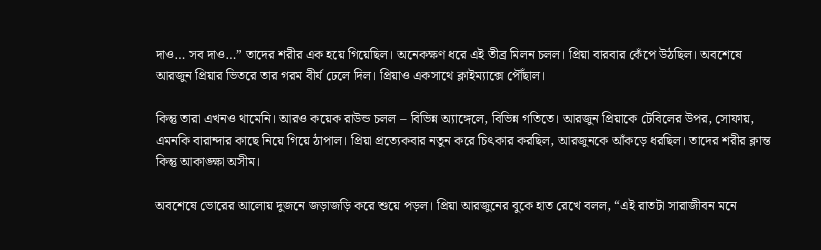দাও… সব দাও…” তাদের শরীর এক হয়ে গিয়েছিল। অনেকক্ষণ ধরে এই তীব্র মিলন চলল। প্রিয়া বারবার কেঁপে উঠছিল। অবশেষে আরজুন প্রিয়ার ভিতরে তার গরম বীর্য ঢেলে দিল। প্রিয়াও একসাথে ক্লাইম্যাক্সে পৌঁছাল।

কিন্তু তারা এখনও থামেনি। আরও কয়েক রাউন্ড চলল – বিভিন্ন অ্যাঙ্গেলে, বিভিন্ন গতিতে। আরজুন প্রিয়াকে টেবিলের উপর, সোফায়, এমনকি বারান্দার কাছে নিয়ে গিয়ে ঠাপাল। প্রিয়া প্রত্যেকবার নতুন করে চিৎকার করছিল, আরজুনকে আঁকড়ে ধরছিল। তাদের শরীর ক্লান্ত কিন্তু আকাঙ্ক্ষা অসীম।

অবশেষে ভোরের আলোয় দুজনে জড়াজড়ি করে শুয়ে পড়ল। প্রিয়া আরজুনের বুকে হাত রেখে বলল, “এই রাতটা সারাজীবন মনে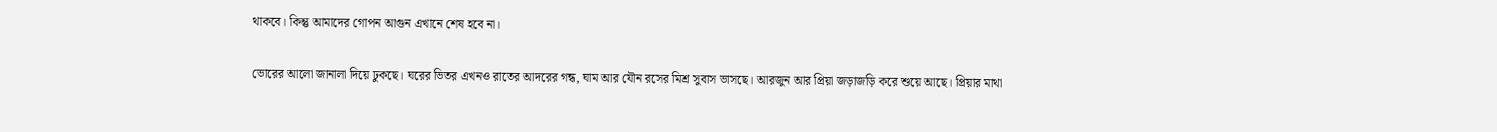থাকবে। কিন্তু আমাদের গোপন আগুন এখানে শেষ হবে না।

ভোরের আলো জানালা দিয়ে ঢুকছে। ঘরের ভিতর এখনও রাতের আদরের গন্ধ, ঘাম আর যৌন রসের মিশ্র সুবাস ভাসছে। আরজুন আর প্রিয়া জড়াজড়ি করে শুয়ে আছে। প্রিয়ার মাথা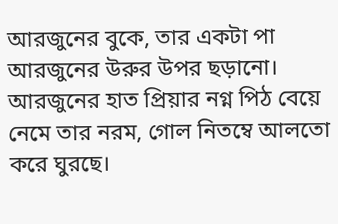আরজুনের বুকে, তার একটা পা আরজুনের উরুর উপর ছড়ানো। আরজুনের হাত প্রিয়ার নগ্ন পিঠ বেয়ে নেমে তার নরম, গোল নিতম্বে আলতো করে ঘুরছে।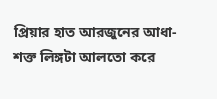প্রিয়ার হাত আরজুনের আধা-শক্ত লিঙ্গটা আলতো করে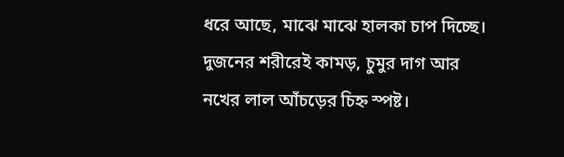ধরে আছে, মাঝে মাঝে হালকা চাপ দিচ্ছে। দুজনের শরীরেই কামড়, চুমুর দাগ আর নখের লাল আঁচড়ের চিহ্ন স্পষ্ট।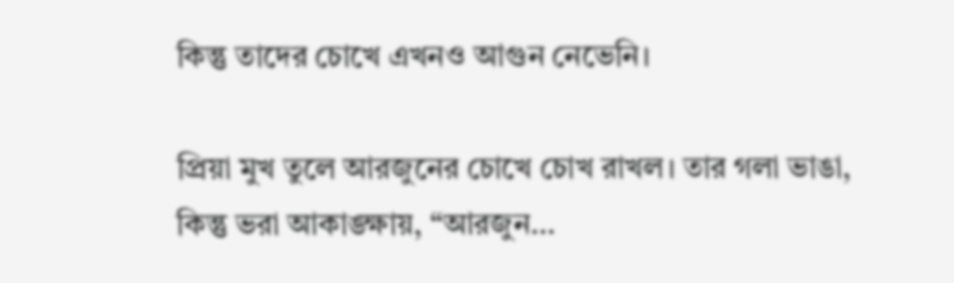কিন্তু তাদের চোখে এখনও আগুন নেভেনি।

প্রিয়া মুখ তুলে আরজুনের চোখে চোখ রাখল। তার গলা ভাঙা, কিন্তু ভরা আকাঙ্ক্ষায়, “আরজুন…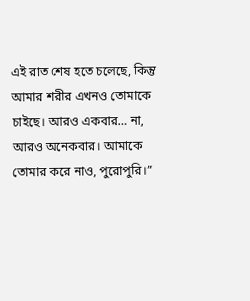এই রাত শেষ হতে চলেছে, কিন্তু আমার শরীর এখনও তোমাকে চাইছে। আরও একবার… না, আরও অনেকবার। আমাকে তোমার করে নাও, পুরোপুরি।”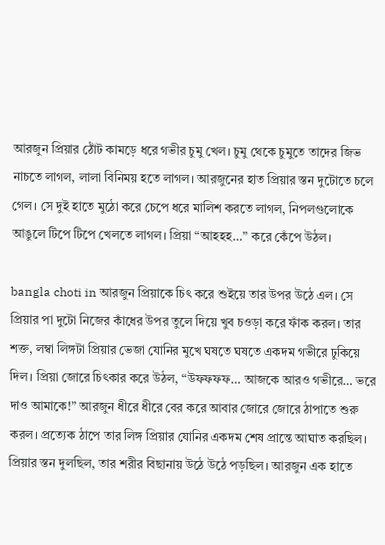আরজুন প্রিয়ার ঠোঁট কামড়ে ধরে গভীর চুমু খেল। চুমু থেকে চুমুতে তাদের জিভ নাচতে লাগল, লালা বিনিময় হতে লাগল। আরজুনের হাত প্রিয়ার স্তন দুটোতে চলে গেল। সে দুই হাতে মুঠো করে চেপে ধরে মালিশ করতে লাগল, নিপলগুলোকে আঙুলে টিপে টিপে খেলতে লাগল। প্রিয়া “আহহহ…” করে কেঁপে উঠল।

bangla choti in আরজুন প্রিয়াকে চিৎ করে শুইয়ে তার উপর উঠে এল। সে প্রিয়ার পা দুটো নিজের কাঁধের উপর তুলে দিয়ে খুব চওড়া করে ফাঁক করল। তার শক্ত, লম্বা লিঙ্গটা প্রিয়ার ভেজা যোনির মুখে ঘষতে ঘষতে একদম গভীরে ঢুকিয়ে দিল। প্রিয়া জোরে চিৎকার করে উঠল, “উফফফফ… আজকে আরও গভীরে… ভরে দাও আমাকে!” আরজুন ধীরে ধীরে বের করে আবার জোরে জোরে ঠাপাতে শুরু করল। প্রত্যেক ঠাপে তার লিঙ্গ প্রিয়ার যোনির একদম শেষ প্রান্তে আঘাত করছিল। প্রিয়ার স্তন দুলছিল, তার শরীর বিছানায় উঠে উঠে পড়ছিল। আরজুন এক হাতে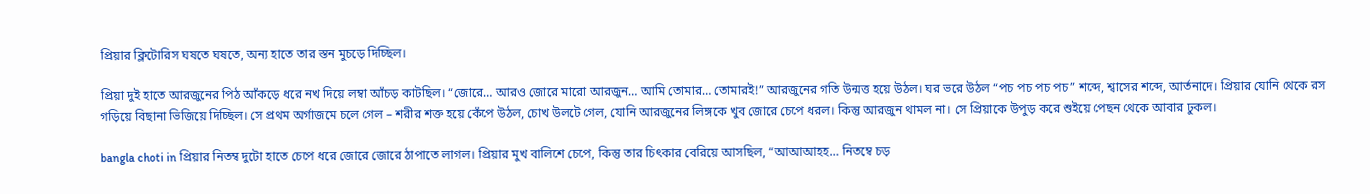প্রিয়ার ক্লিটোরিস ঘষতে ঘষতে, অন্য হাতে তার স্তন মুচড়ে দিচ্ছিল।

প্রিয়া দুই হাতে আরজুনের পিঠ আঁকড়ে ধরে নখ দিয়ে লম্বা আঁচড় কাটছিল। “জোরে… আরও জোরে মারো আরজুন… আমি তোমার… তোমারই!” আরজুনের গতি উন্মত্ত হয়ে উঠল। ঘর ভরে উঠল “পচ পচ পচ পচ” শব্দে, শ্বাসের শব্দে, আর্তনাদে। প্রিয়ার যোনি থেকে রস গড়িয়ে বিছানা ভিজিয়ে দিচ্ছিল। সে প্রথম অর্গাজমে চলে গেল – শরীর শক্ত হয়ে কেঁপে উঠল, চোখ উলটে গেল, যোনি আরজুনের লিঙ্গকে খুব জোরে চেপে ধরল। কিন্তু আরজুন থামল না। সে প্রিয়াকে উপুড় করে শুইয়ে পেছন থেকে আবার ঢুকল।

bangla choti in প্রিয়ার নিতম্ব দুটো হাতে চেপে ধরে জোরে জোরে ঠাপাতে লাগল। প্রিয়ার মুখ বালিশে চেপে, কিন্তু তার চিৎকার বেরিয়ে আসছিল, “আআআহহ… নিতম্বে চড়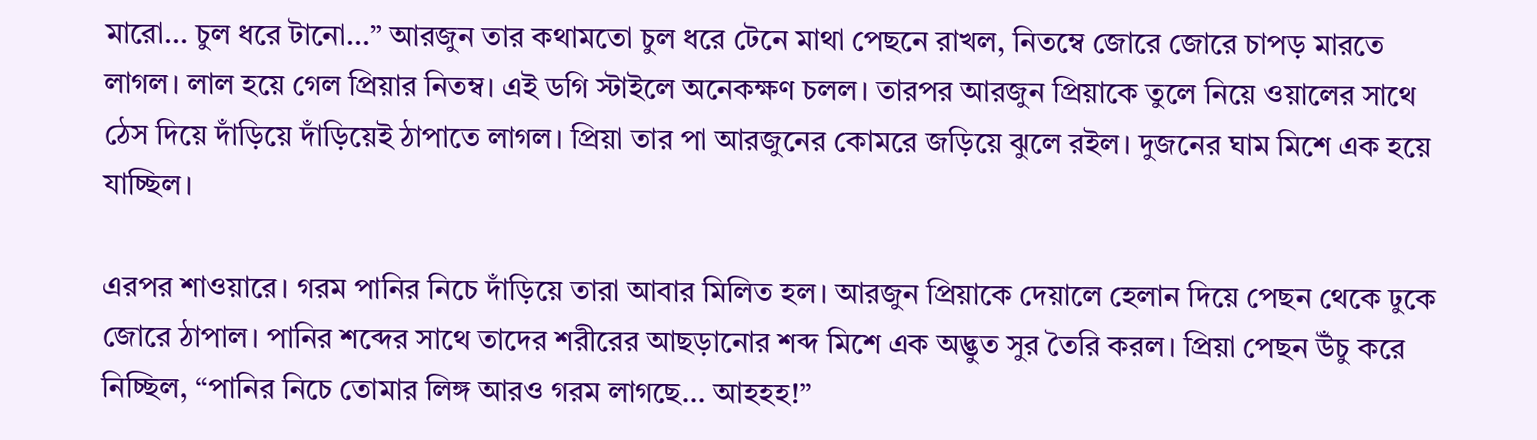মারো… চুল ধরে টানো…” আরজুন তার কথামতো চুল ধরে টেনে মাথা পেছনে রাখল, নিতম্বে জোরে জোরে চাপড় মারতে লাগল। লাল হয়ে গেল প্রিয়ার নিতম্ব। এই ডগি স্টাইলে অনেকক্ষণ চলল। তারপর আরজুন প্রিয়াকে তুলে নিয়ে ওয়ালের সাথে ঠেস দিয়ে দাঁড়িয়ে দাঁড়িয়েই ঠাপাতে লাগল। প্রিয়া তার পা আরজুনের কোমরে জড়িয়ে ঝুলে রইল। দুজনের ঘাম মিশে এক হয়ে যাচ্ছিল।

এরপর শাওয়ারে। গরম পানির নিচে দাঁড়িয়ে তারা আবার মিলিত হল। আরজুন প্রিয়াকে দেয়ালে হেলান দিয়ে পেছন থেকে ঢুকে জোরে ঠাপাল। পানির শব্দের সাথে তাদের শরীরের আছড়ানোর শব্দ মিশে এক অদ্ভুত সুর তৈরি করল। প্রিয়া পেছন উঁচু করে নিচ্ছিল, “পানির নিচে তোমার লিঙ্গ আরও গরম লাগছে… আহহহ!”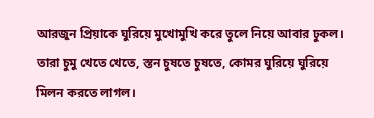আরজুন প্রিয়াকে ঘুরিয়ে মুখোমুখি করে তুলে নিয়ে আবার ঢুকল। তারা চুমু খেতে খেতে, স্তন চুষতে চুষতে, কোমর ঘুরিয়ে ঘুরিয়ে মিলন করতে লাগল।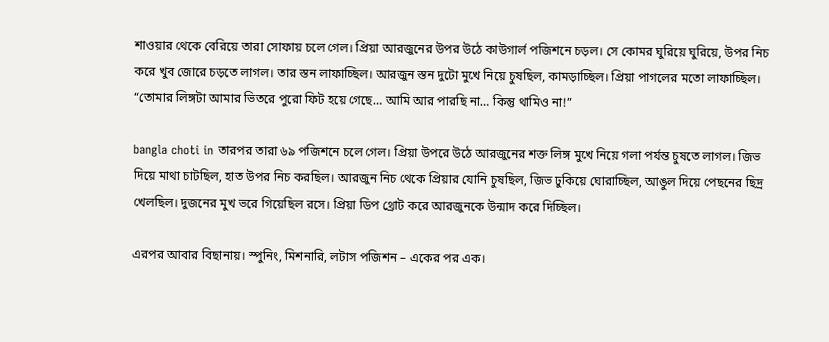শাওয়ার থেকে বেরিয়ে তারা সোফায় চলে গেল। প্রিয়া আরজুনের উপর উঠে কাউগার্ল পজিশনে চড়ল। সে কোমর ঘুরিয়ে ঘুরিয়ে, উপর নিচ করে খুব জোরে চড়তে লাগল। তার স্তন লাফাচ্ছিল। আরজুন স্তন দুটো মুখে নিয়ে চুষছিল, কামড়াচ্ছিল। প্রিয়া পাগলের মতো লাফাচ্ছিল। “তোমার লিঙ্গটা আমার ভিতরে পুরো ফিট হয়ে গেছে… আমি আর পারছি না… কিন্তু থামিও না!”

bangla choti in তারপর তারা ৬৯ পজিশনে চলে গেল। প্রিয়া উপরে উঠে আরজুনের শক্ত লিঙ্গ মুখে নিয়ে গলা পর্যন্ত চুষতে লাগল। জিভ দিয়ে মাথা চাটছিল, হাত উপর নিচ করছিল। আরজুন নিচ থেকে প্রিয়ার যোনি চুষছিল, জিভ ঢুকিয়ে ঘোরাচ্ছিল, আঙুল দিয়ে পেছনের ছিদ্র খেলছিল। দুজনের মুখ ভরে গিয়েছিল রসে। প্রিয়া ডিপ থ্রোট করে আরজুনকে উন্মাদ করে দিচ্ছিল।

এরপর আবার বিছানায়। স্পুনিং, মিশনারি, লটাস পজিশন – একের পর এক।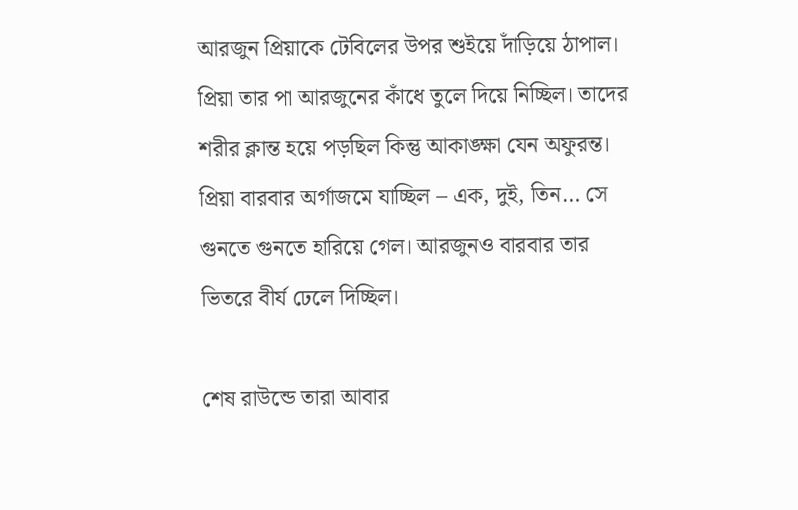আরজুন প্রিয়াকে টেবিলের উপর শুইয়ে দাঁড়িয়ে ঠাপাল। প্রিয়া তার পা আরজুনের কাঁধে তুলে দিয়ে নিচ্ছিল। তাদের শরীর ক্লান্ত হয়ে পড়ছিল কিন্তু আকাঙ্ক্ষা যেন অফুরন্ত। প্রিয়া বারবার অর্গাজমে যাচ্ছিল – এক, দুই, তিন… সে গুনতে গুনতে হারিয়ে গেল। আরজুনও বারবার তার ভিতরে বীর্য ঢেলে দিচ্ছিল।

শেষ রাউন্ডে তারা আবার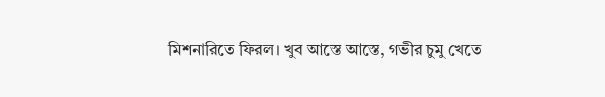মিশনারিতে ফিরল। খুব আস্তে আস্তে, গভীর চুমু খেতে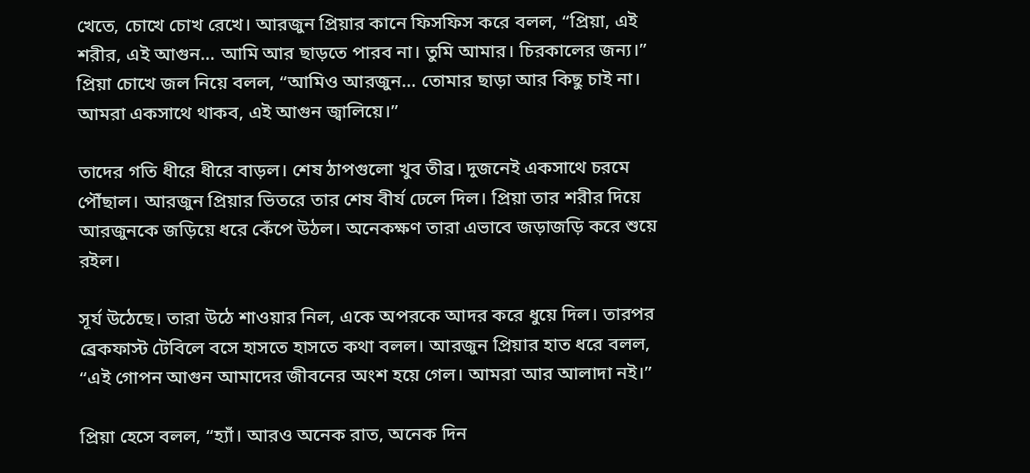খেতে, চোখে চোখ রেখে। আরজুন প্রিয়ার কানে ফিসফিস করে বলল, “প্রিয়া, এই শরীর, এই আগুন… আমি আর ছাড়তে পারব না। তুমি আমার। চিরকালের জন্য।” প্রিয়া চোখে জল নিয়ে বলল, “আমিও আরজুন… তোমার ছাড়া আর কিছু চাই না। আমরা একসাথে থাকব, এই আগুন জ্বালিয়ে।”

তাদের গতি ধীরে ধীরে বাড়ল। শেষ ঠাপগুলো খুব তীব্র। দুজনেই একসাথে চরমে পৌঁছাল। আরজুন প্রিয়ার ভিতরে তার শেষ বীর্য ঢেলে দিল। প্রিয়া তার শরীর দিয়ে আরজুনকে জড়িয়ে ধরে কেঁপে উঠল। অনেকক্ষণ তারা এভাবে জড়াজড়ি করে শুয়ে রইল।

সূর্য উঠেছে। তারা উঠে শাওয়ার নিল, একে অপরকে আদর করে ধুয়ে দিল। তারপর ব্রেকফাস্ট টেবিলে বসে হাসতে হাসতে কথা বলল। আরজুন প্রিয়ার হাত ধরে বলল, “এই গোপন আগুন আমাদের জীবনের অংশ হয়ে গেল। আমরা আর আলাদা নই।”

প্রিয়া হেসে বলল, “হ্যাঁ। আরও অনেক রাত, অনেক দিন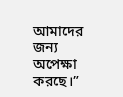আমাদের জন্য অপেক্ষা করছে।”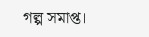গল্প সমাপ্ত।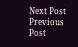Next Post Previous Post